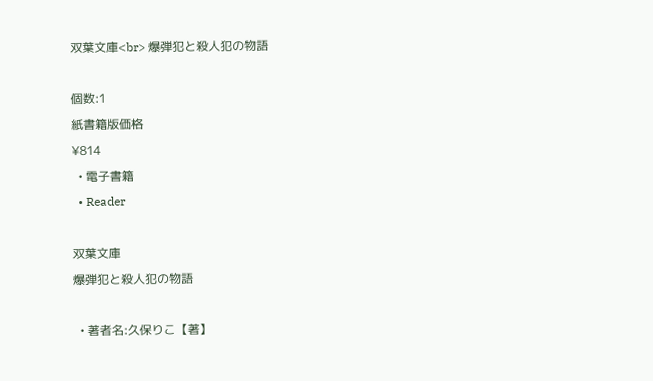双葉文庫<br> 爆弾犯と殺人犯の物語

個数:1
紙書籍版価格
¥814
  • 電子書籍
  • Reader

双葉文庫
爆弾犯と殺人犯の物語

  • 著者名:久保りこ【著】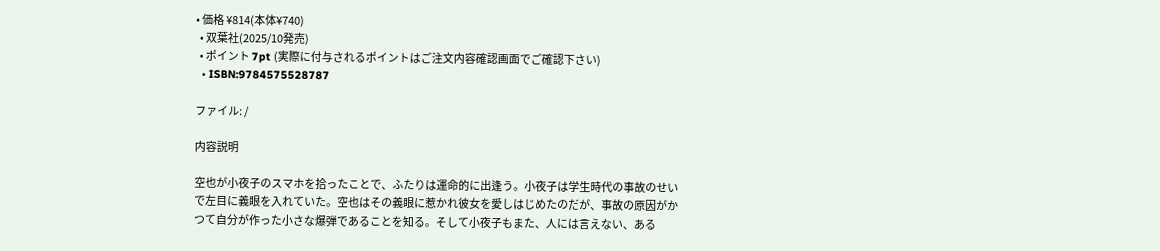• 価格 ¥814(本体¥740)
  • 双葉社(2025/10発売)
  • ポイント 7pt (実際に付与されるポイントはご注文内容確認画面でご確認下さい)
  • ISBN:9784575528787

ファイル: /

内容説明

空也が小夜子のスマホを拾ったことで、ふたりは運命的に出逢う。小夜子は学生時代の事故のせいで左目に義眼を入れていた。空也はその義眼に惹かれ彼女を愛しはじめたのだが、事故の原因がかつて自分が作った小さな爆弾であることを知る。そして小夜子もまた、人には言えない、ある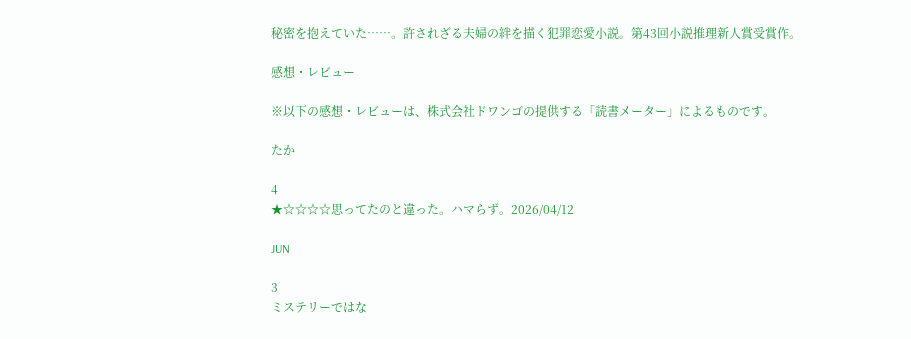秘密を抱えていた……。許されざる夫婦の絆を描く犯罪恋愛小説。第43回小説推理新人賞受賞作。

感想・レビュー

※以下の感想・レビューは、株式会社ドワンゴの提供する「読書メーター」によるものです。

たか

4
★☆☆☆☆思ってたのと違った。ハマらず。2026/04/12

JUN

3
ミステリーではな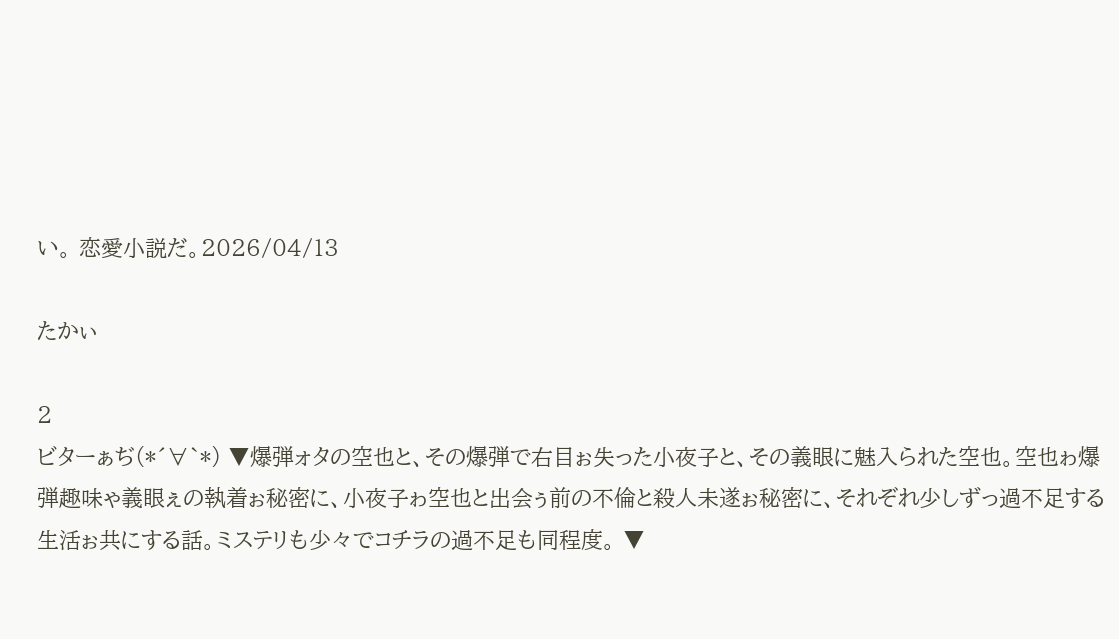い。 恋愛小説だ。2026/04/13

たかぃ

2
ビターぁぢ(*´∀`*) ▼爆弾ォタの空也と、その爆弾で右目ぉ失った小夜子と、その義眼に魅入られた空也。空也ゎ爆弾趣味ゃ義眼ぇの執着ぉ秘密に、小夜子ゎ空也と出会ぅ前の不倫と殺人未遂ぉ秘密に、それぞれ少しずっ過不足する生活ぉ共にする話。ミステリも少々でコチラの過不足も同程度。 ▼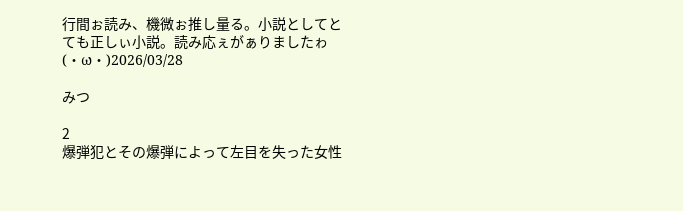行間ぉ読み、機微ぉ推し量る。小説としてとても正しぃ小説。読み応ぇがぁりましたゎ(・ω・)2026/03/28

みつ

2
爆弾犯とその爆弾によって左目を失った女性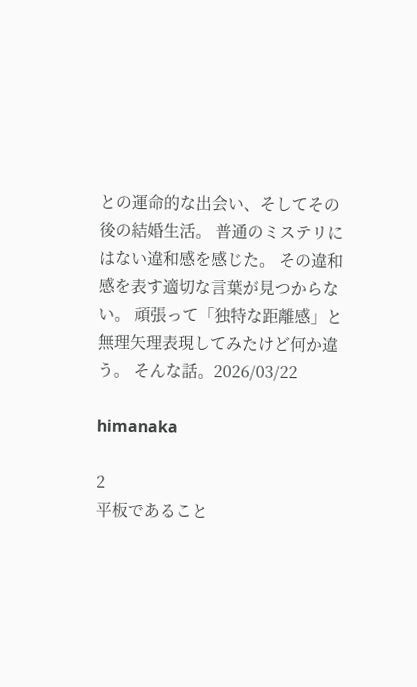との運命的な出会い、そしてその後の結婚生活。 普通のミステリにはない違和感を感じた。 その違和感を表す適切な言葉が見つからない。 頑張って「独特な距離感」と無理矢理表現してみたけど何か違う。 そんな話。2026/03/22

himanaka

2
平板であること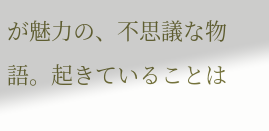が魅力の、不思議な物語。起きていることは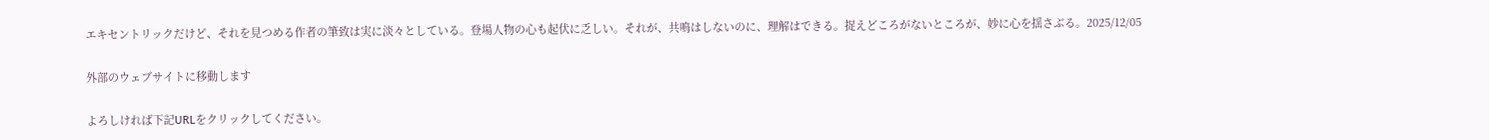エキセントリックだけど、それを見つめる作者の筆致は実に淡々としている。登場人物の心も起伏に乏しい。それが、共鳴はしないのに、理解はできる。捉えどころがないところが、妙に心を揺さぶる。2025/12/05

外部のウェブサイトに移動します

よろしければ下記URLをクリックしてください。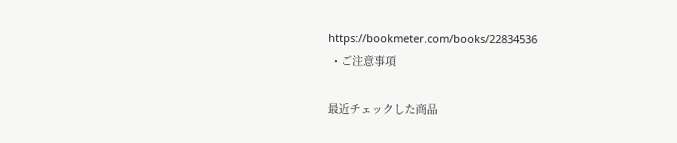https://bookmeter.com/books/22834536
  • ご注意事項

最近チェックした商品